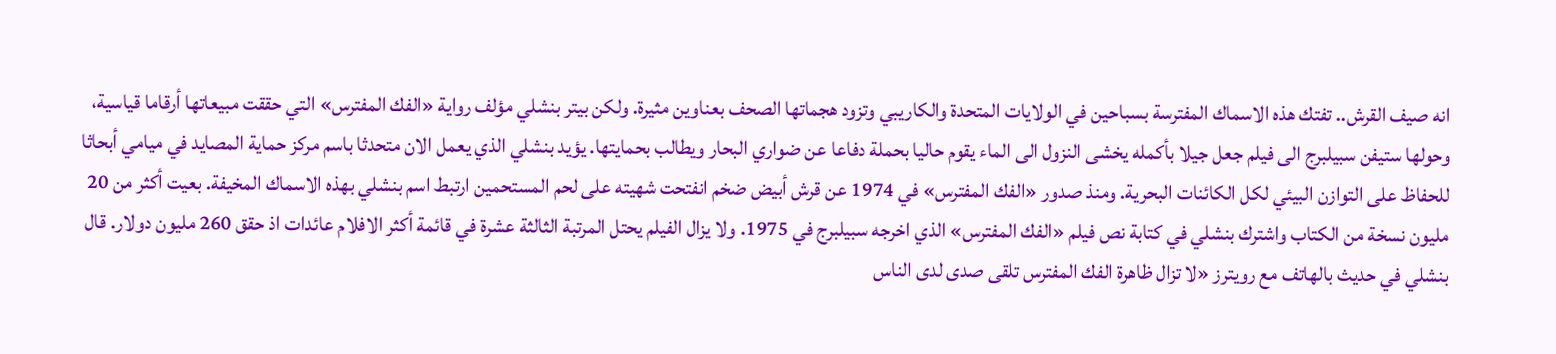انه صيف القرش.. تفتك هذه الاسماك المفترسة بسباحين في الولايات المتحدة والكاريبي وتزود هجماتها الصحف بعناوين مثيرة. ولكن بيتر بنشلي مؤلف رواية «الفك المفترس» التي حققت مبيعاتها أرقاما قياسية، وحولها ستيفن سبيلبرج الى فيلم جعل جيلا بأكمله يخشى النزول الى الماء يقوم حاليا بحملة دفاعا عن ضواري البحار ويطالب بحمايتها. يؤيد بنشلي الذي يعمل الان متحدثا باسم مركز حماية المصايد في ميامي أبحاثا للحفاظ على التوازن البيئي لكل الكائنات البحرية. ومنذ صدور «الفك المفترس» في 1974 عن قرش أبيض ضخم انفتحت شهيته على لحم المستحمين ارتبط اسم بنشلي بهذه الاسماك المخيفة. بعيت أكثر من 20 مليون نسخة من الكتاب واشترك بنشلي في كتابة نص فيلم «الفك المفترس» الذي اخرجه سبيلبرج في 1975. ولا يزال الفيلم يحتل المرتبة الثالثة عشرة في قائمة أكثر الافلام عائدات اذ حقق 260 مليون دولار. قال بنشلي في حديث بالهاتف مع رويترز «لا تزال ظاهرة الفك المفترس تلقى صدى لدى الناس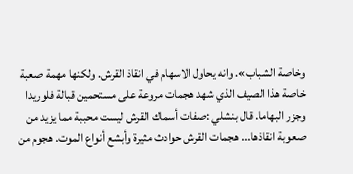وخاصة الشباب». وانه يحاول الاسهام في انقاذ القرش. ولكنها مهمة صعبة خاصة هذا الصيف الذي شهد هجمات مروعة على مستحمين قبالة فلوريدا وجزر البهاما. قال بنشلي :صفات أسماك القرش ليست محببة مما يزيد من صعوبة انقاذها... هجمات القرش حوادث مثيرة وأبشع أنواع الموت. هجوم من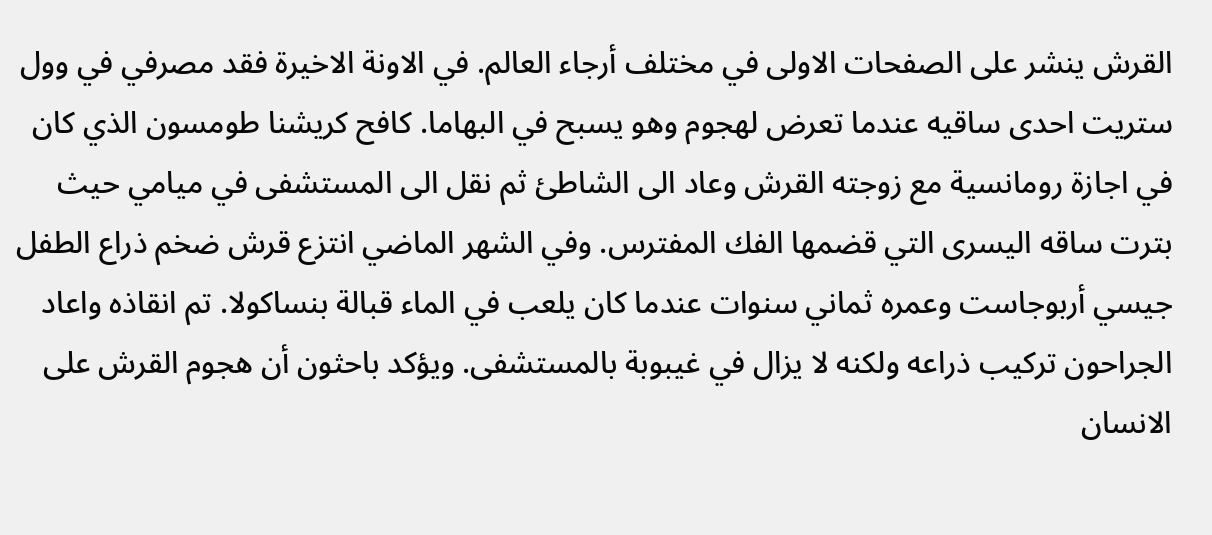القرش ينشر على الصفحات الاولى في مختلف أرجاء العالم. في الاونة الاخيرة فقد مصرفي في وول ستريت احدى ساقيه عندما تعرض لهجوم وهو يسبح في البهاما. كافح كريشنا طومسون الذي كان في اجازة رومانسية مع زوجته القرش وعاد الى الشاطئ ثم نقل الى المستشفى في ميامي حيث بترت ساقه اليسرى التي قضمها الفك المفترس. وفي الشهر الماضي انتزع قرش ضخم ذراع الطفل جيسي أربوجاست وعمره ثماني سنوات عندما كان يلعب في الماء قبالة بنساكولا. تم انقاذه واعاد الجراحون تركيب ذراعه ولكنه لا يزال في غيبوبة بالمستشفى. ويؤكد باحثون أن هجوم القرش على الانسان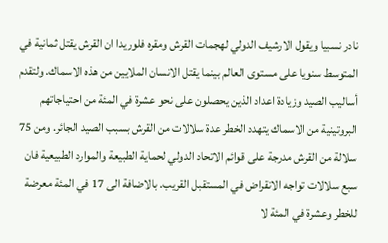نادر نسبيا ويقول الارشيف الدولي لهجمات القرش ومقره فلوريدا ان القرش يقتل ثمانية في المتوسط سنويا على مستوى العالم بينما يقتل الانسان الملايين من هذه الاسماك. ولتقدم أساليب الصيد وزيادة اعداد الذين يحصلون على نحو عشرة في المئة من احتياجاتهم البروتينية من الاسماك يتهدد الخطر عدة سلالات من القرش بسبب الصيد الجائر. ومن 75 سلالة من القرش مدرجة على قوائم الاتحاد الدولي لحماية الطبيعة والموارد الطبيعية فان سبع سلالات تواجه الانقراض في المستقبل القريب. بالاضافة الى 17 في المئة معرضة للخطر وعشرة في المئة لا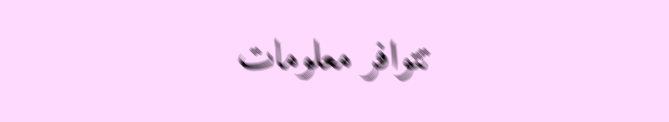تتوافر معلومات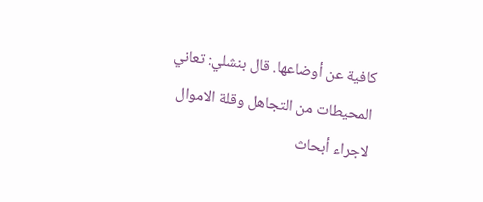كافية عن أوضاعها. قال بنشلي: تعاني المحيطات من التجاهل وقلة الاموال لاجراء أبحاث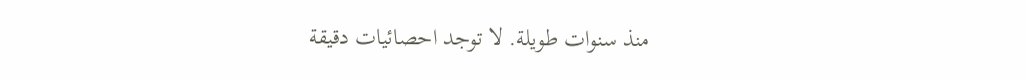منذ سنوات طويلة. لا توجد احصائيات دقيقة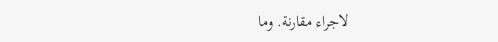لاجراء مقارنة. وما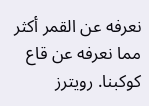نعرفه عن القمر أكثر مما نعرفه عن قاع كوكبنا. رويترز